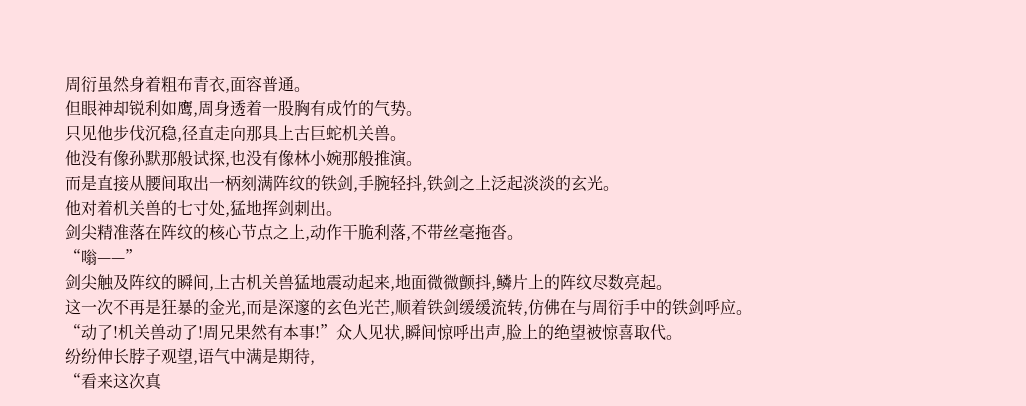周衍虽然身着粗布青衣,面容普通。
但眼神却锐利如鹰,周身透着一股胸有成竹的气势。
只见他步伐沉稳,径直走向那具上古巨蛇机关兽。
他没有像孙默那般试探,也没有像林小婉那般推演。
而是直接从腰间取出一柄刻满阵纹的铁剑,手腕轻抖,铁剑之上泛起淡淡的玄光。
他对着机关兽的七寸处,猛地挥剑刺出。
剑尖精准落在阵纹的核心节点之上,动作干脆利落,不带丝毫拖沓。
“嗡——”
剑尖触及阵纹的瞬间,上古机关兽猛地震动起来,地面微微颤抖,鳞片上的阵纹尽数亮起。
这一次不再是狂暴的金光,而是深邃的玄色光芒,顺着铁剑缓缓流转,仿佛在与周衍手中的铁剑呼应。
“动了!机关兽动了!周兄果然有本事!”众人见状,瞬间惊呼出声,脸上的绝望被惊喜取代。
纷纷伸长脖子观望,语气中满是期待,
“看来这次真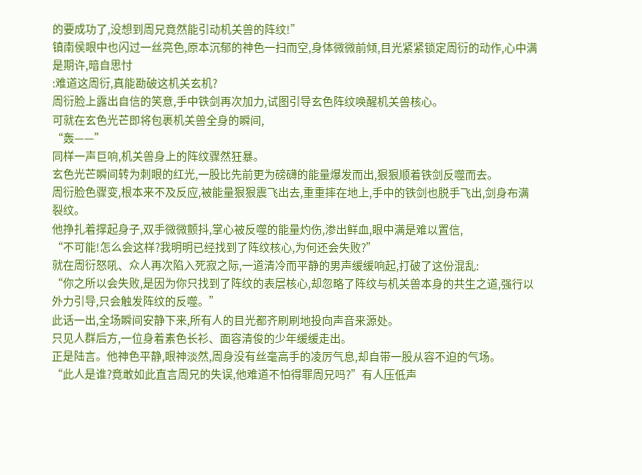的要成功了,没想到周兄竟然能引动机关兽的阵纹!”
镇南侯眼中也闪过一丝亮色,原本沉郁的神色一扫而空,身体微微前倾,目光紧紧锁定周衍的动作,心中满是期许,暗自思忖
:难道这周衍,真能勘破这机关玄机?
周衍脸上露出自信的笑意,手中铁剑再次加力,试图引导玄色阵纹唤醒机关兽核心。
可就在玄色光芒即将包裹机关兽全身的瞬间,
“轰——”
同样一声巨响,机关兽身上的阵纹骤然狂暴。
玄色光芒瞬间转为刺眼的红光,一股比先前更为磅礴的能量爆发而出,狠狠顺着铁剑反噬而去。
周衍脸色骤变,根本来不及反应,被能量狠狠震飞出去,重重摔在地上,手中的铁剑也脱手飞出,剑身布满裂纹。
他挣扎着撑起身子,双手微微颤抖,掌心被反噬的能量灼伤,渗出鲜血,眼中满是难以置信,
“不可能!怎么会这样?我明明已经找到了阵纹核心,为何还会失败?”
就在周衍怒吼、众人再次陷入死寂之际,一道清冷而平静的男声缓缓响起,打破了这份混乱:
“你之所以会失败,是因为你只找到了阵纹的表层核心,却忽略了阵纹与机关兽本身的共生之道,强行以外力引导,只会触发阵纹的反噬。”
此话一出,全场瞬间安静下来,所有人的目光都齐刷刷地投向声音来源处。
只见人群后方,一位身着素色长衫、面容清俊的少年缓缓走出。
正是陆言。他神色平静,眼神淡然,周身没有丝毫高手的凌厉气息,却自带一股从容不迫的气场。
“此人是谁?竟敢如此直言周兄的失误,他难道不怕得罪周兄吗?”有人压低声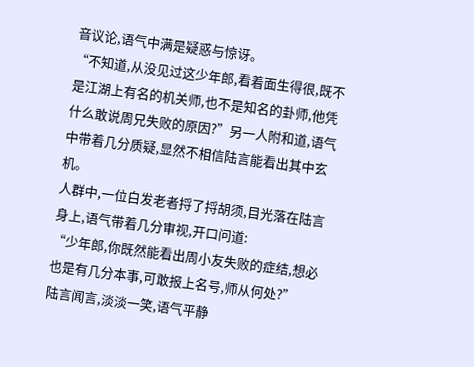音议论,语气中满是疑惑与惊讶。
“不知道,从没见过这少年郎,看着面生得很,既不是江湖上有名的机关师,也不是知名的卦师,他凭什么敢说周兄失败的原因?”另一人附和道,语气中带着几分质疑,显然不相信陆言能看出其中玄机。
人群中,一位白发老者捋了捋胡须,目光落在陆言身上,语气带着几分审视,开口问道:
“少年郎,你既然能看出周小友失败的症结,想必也是有几分本事,可敢报上名号,师从何处?”
陆言闻言,淡淡一笑,语气平静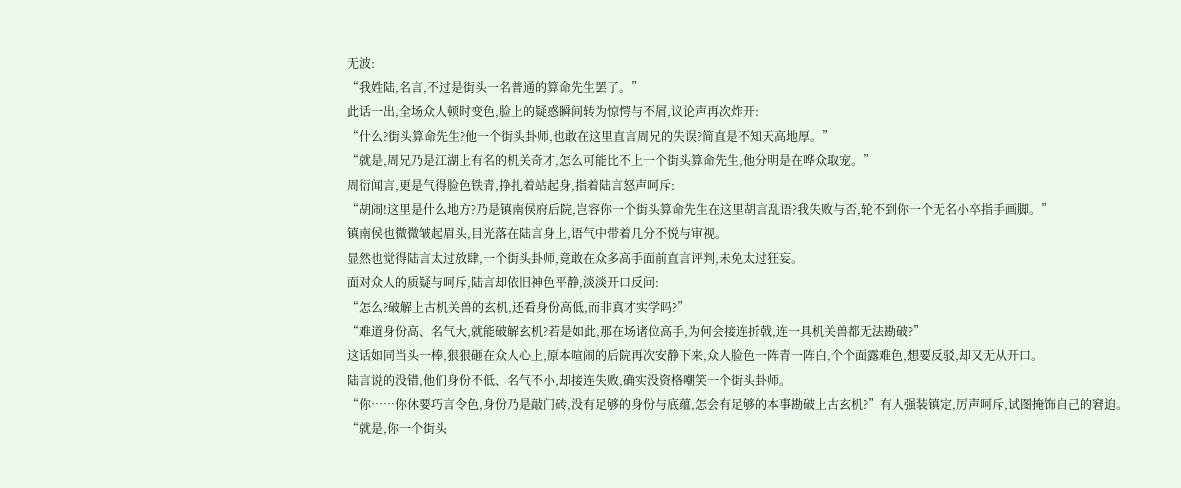无波:
“我姓陆,名言,不过是街头一名普通的算命先生罢了。”
此话一出,全场众人顿时变色,脸上的疑惑瞬间转为惊愕与不屑,议论声再次炸开:
“什么?街头算命先生?他一个街头卦师,也敢在这里直言周兄的失误?简直是不知天高地厚。”
“就是,周兄乃是江湖上有名的机关奇才,怎么可能比不上一个街头算命先生,他分明是在哗众取宠。”
周衍闻言,更是气得脸色铁青,挣扎着站起身,指着陆言怒声呵斥:
“胡闹!这里是什么地方?乃是镇南侯府后院,岂容你一个街头算命先生在这里胡言乱语?我失败与否,轮不到你一个无名小卒指手画脚。”
镇南侯也微微皱起眉头,目光落在陆言身上,语气中带着几分不悦与审视。
显然也觉得陆言太过放肆,一个街头卦师,竟敢在众多高手面前直言评判,未免太过狂妄。
面对众人的质疑与呵斥,陆言却依旧神色平静,淡淡开口反问:
“怎么?破解上古机关兽的玄机,还看身份高低,而非真才实学吗?”
“难道身份高、名气大,就能破解玄机?若是如此,那在场诸位高手,为何会接连折戟,连一具机关兽都无法勘破?”
这话如同当头一棒,狠狠砸在众人心上,原本喧闹的后院再次安静下来,众人脸色一阵青一阵白,个个面露难色,想要反驳,却又无从开口。
陆言说的没错,他们身份不低、名气不小,却接连失败,确实没资格嘲笑一个街头卦师。
“你……你休要巧言令色,身份乃是敲门砖,没有足够的身份与底蕴,怎会有足够的本事勘破上古玄机?”有人强装镇定,厉声呵斥,试图掩饰自己的窘迫。
“就是,你一个街头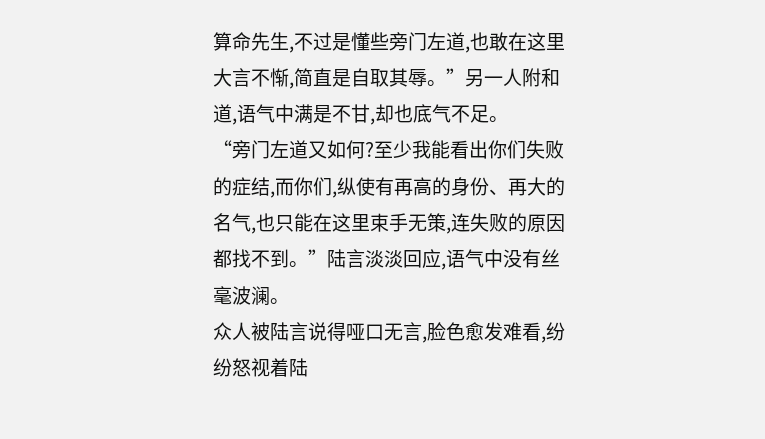算命先生,不过是懂些旁门左道,也敢在这里大言不惭,简直是自取其辱。”另一人附和道,语气中满是不甘,却也底气不足。
“旁门左道又如何?至少我能看出你们失败的症结,而你们,纵使有再高的身份、再大的名气,也只能在这里束手无策,连失败的原因都找不到。”陆言淡淡回应,语气中没有丝毫波澜。
众人被陆言说得哑口无言,脸色愈发难看,纷纷怒视着陆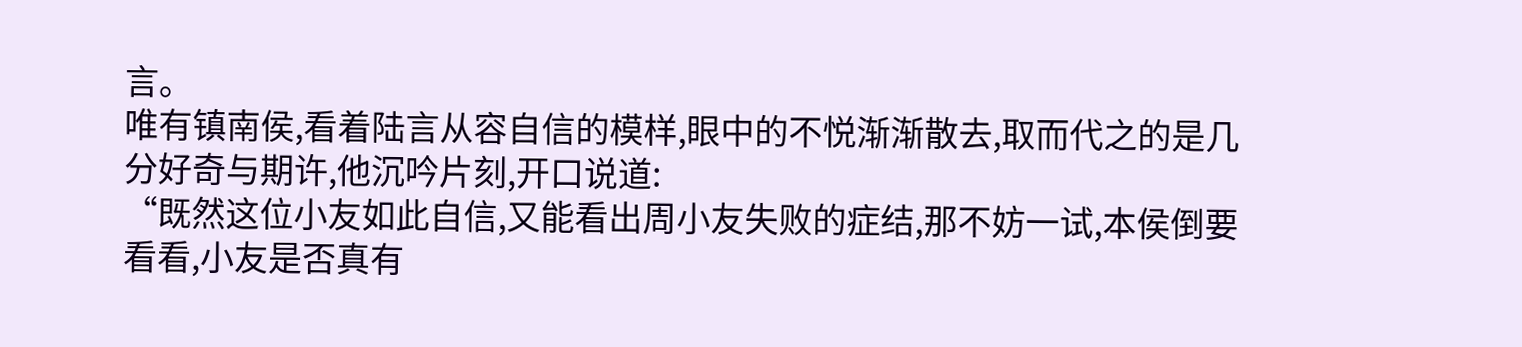言。
唯有镇南侯,看着陆言从容自信的模样,眼中的不悦渐渐散去,取而代之的是几分好奇与期许,他沉吟片刻,开口说道:
“既然这位小友如此自信,又能看出周小友失败的症结,那不妨一试,本侯倒要看看,小友是否真有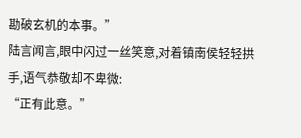勘破玄机的本事。”
陆言闻言,眼中闪过一丝笑意,对着镇南侯轻轻拱手,语气恭敬却不卑微:
“正有此意。”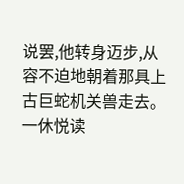说罢,他转身迈步,从容不迫地朝着那具上古巨蛇机关兽走去。
一休悦读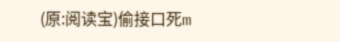(原:阅读宝)偷接口死m